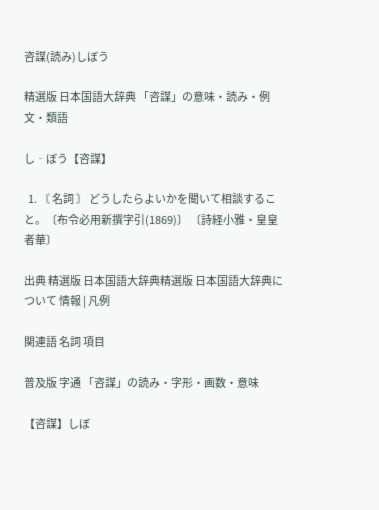咨謀(読み)しぼう

精選版 日本国語大辞典 「咨謀」の意味・読み・例文・類語

し‐ぼう【咨謀】

  1. 〘 名詞 〙 どうしたらよいかを聞いて相談すること。〔布令必用新撰字引(1869)〕 〔詩経小雅・皇皇者華〕

出典 精選版 日本国語大辞典精選版 日本国語大辞典について 情報 | 凡例

関連語 名詞 項目

普及版 字通 「咨謀」の読み・字形・画数・意味

【咨謀】しぼ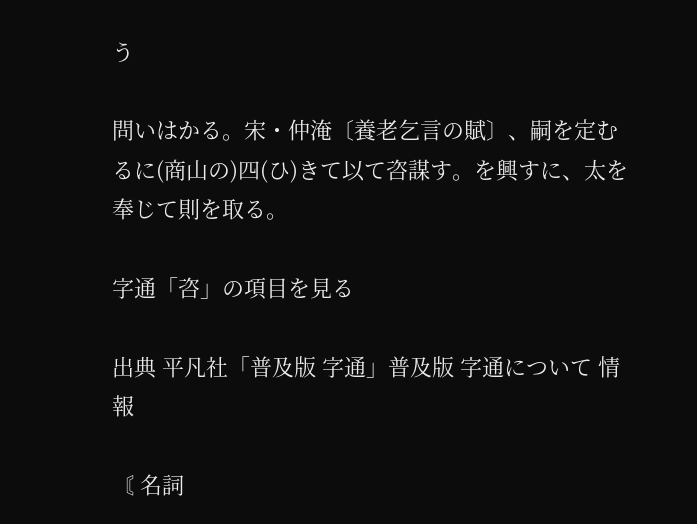う

問いはかる。宋・仲淹〔養老乞言の賦〕、嗣を定むるに(商山の)四(ひ)きて以て咨謀す。を興すに、太を奉じて則を取る。

字通「咨」の項目を見る

出典 平凡社「普及版 字通」普及版 字通について 情報

〘 名詞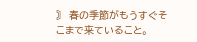〙 春の季節がもうすぐそこまで来ていること。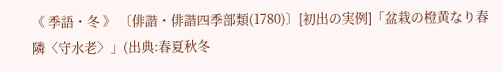《 季語・冬 》 〔俳諧・俳諧四季部類(1780)〕[初出の実例]「盆栽の橙黄なり春隣〈守水老〉」(出典:春夏秋冬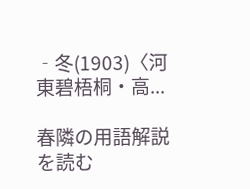‐冬(1903)〈河東碧梧桐・高...

春隣の用語解説を読む